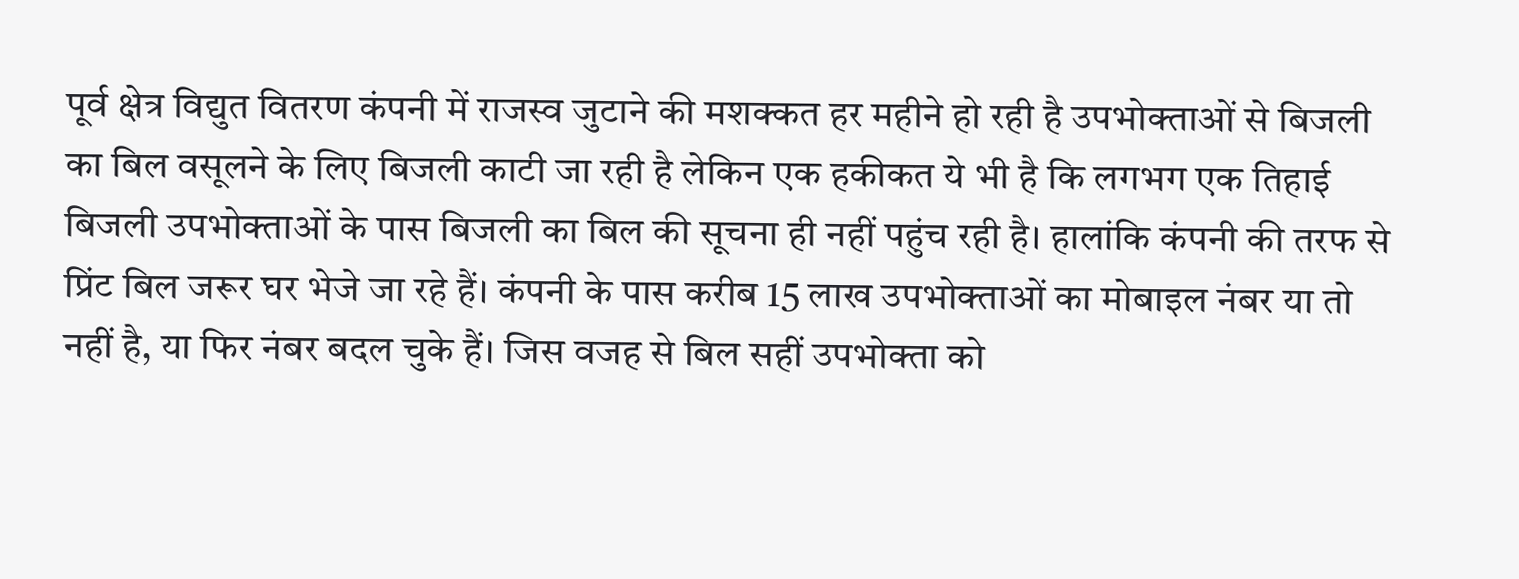पूर्व क्षेत्र विद्युत वितरण कंपनी में राजस्व जुटाने की मशक्कत हर महीने हो रही है उपभोक्ताओं से बिजली का बिल वसूलने के लिए बिजली काटी जा रही है लेकिन एक हकीकत ये भी है कि लगभग एक तिहाई बिजली उपभोक्ताओं के पास बिजली का बिल की सूचना ही नहीं पहुंच रही है। हालांकि कंपनी की तरफ से प्रिंट बिल जरूर घर भेजे जा रहे हैं। कंपनी के पास करीब 15 लाख उपभोक्ताओं का मोबाइल नंबर या तो नहीं है, या फिर नंबर बदल चुके हैं। जिस वजह से बिल सहीं उपभोक्ता को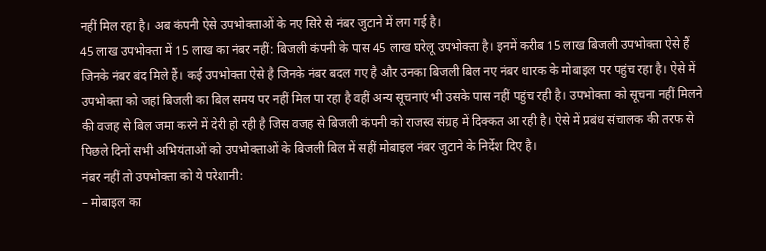नहीं मिल रहा है। अब कंपनी ऐसे उपभोक्ताओं के नए सिरे से नंबर जुटाने में लग गई है।
45 लाख उपभोक्ता में 15 लाख का नंबर नहीं: बिजली कंपनी के पास 45 लाख घरेलू उपभोक्ता है। इनमें करीब 15 लाख बिजली उपभोक्ता ऐसे हैं जिनके नंबर बंद मिले हैं। कई उपभोक्ता ऐसे है जिनके नंबर बदल गए है और उनका बिजली बिल नए नंबर धारक के मोबाइल पर पहुंच रहा है। ऐसे में उपभोक्ता को जहां बिजली का बिल समय पर नहीं मिल पा रहा है वहीं अन्य सूचनाएं भी उसके पास नहीं पहुंच रही है। उपभोक्ता को सूचना नहीं मिलने की वजह से बिल जमा करने में देरी हो रही है जिस वजह से बिजली कंपनी को राजस्व संग्रह में दिक्कत आ रही है। ऐसे में प्रबंध संचालक की तरफ से पिछले दिनों सभी अभियंताओं को उपभोक्ताओं के बिजली बिल में सहीं मोबाइल नंबर जुटाने के निर्देश दिए है।
नंबर नहीं तो उपभोक्ता को ये परेशानी:
– मोबाइल का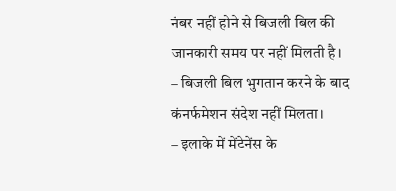नंबर नहीं होने से बिजली बिल की जानकारी समय पर नहीं मिलती है।
– बिजली बिल भुगतान करने के बाद कंनर्फमेशन संदेश नहीं मिलता।
– इलाके में मेंटेनेंस के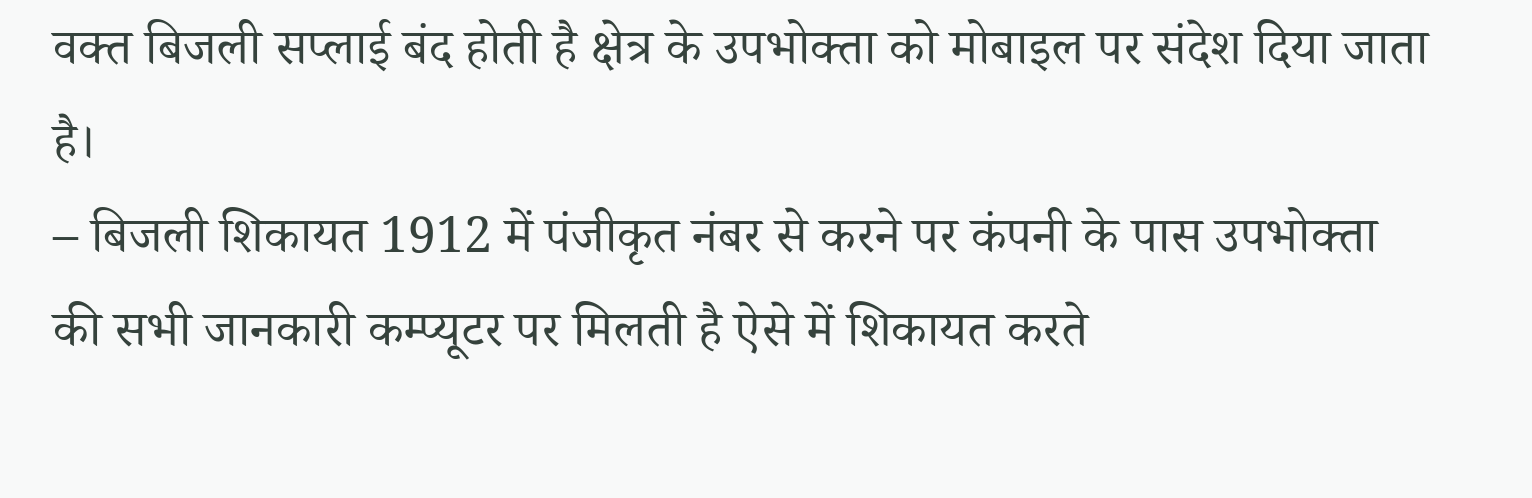वक्त बिजली सप्लाई बंद होती है क्षेत्र के उपभोक्ता को मोबाइल पर संदेश दिया जाता है।
– बिजली शिकायत 1912 में पंजीकृत नंबर से करने पर कंपनी के पास उपभोक्ता की सभी जानकारी कम्प्यूटर पर मिलती है ऐसे में शिकायत करते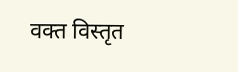वक्त विस्तृत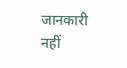जानकारी नहीं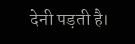देनी पड़ती है।